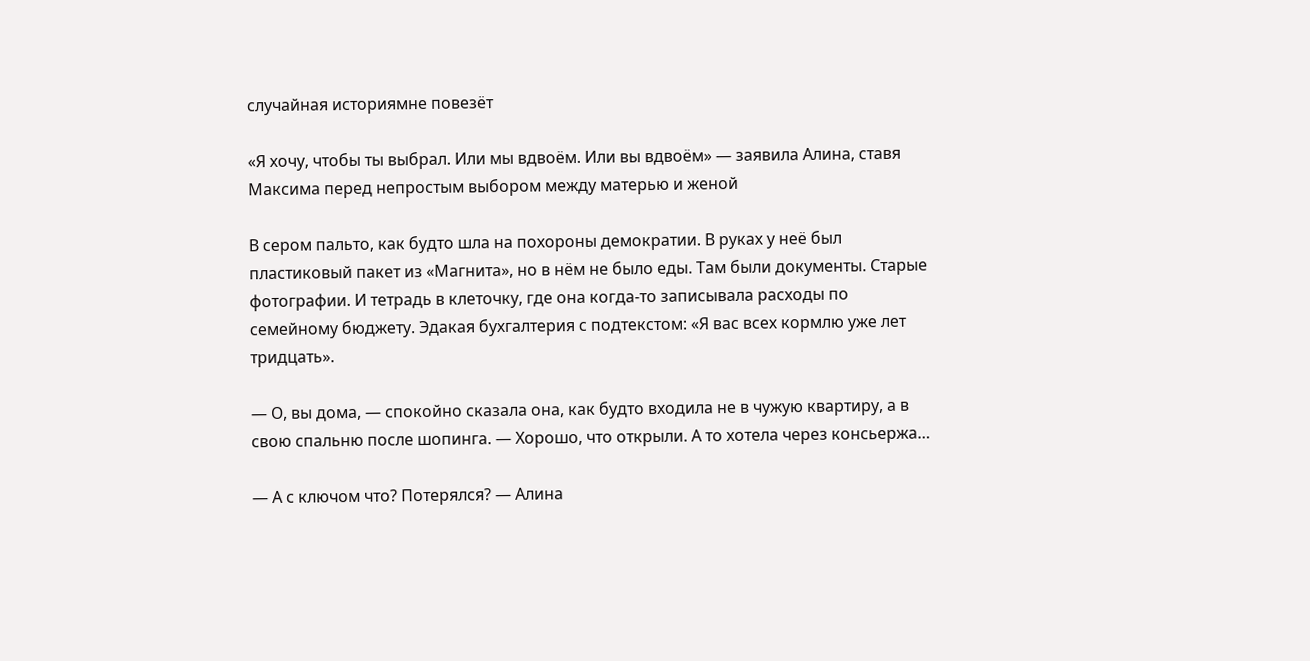случайная историямне повезёт

«Я хочу, чтобы ты выбрал. Или мы вдвоём. Или вы вдвоём» — заявила Алина, ставя Максима перед непростым выбором между матерью и женой

В сером пальто, как будто шла на похороны демократии. В руках у неё был пластиковый пакет из «Магнита», но в нём не было еды. Там были документы. Старые фотографии. И тетрадь в клеточку, где она когда-то записывала расходы по семейному бюджету. Эдакая бухгалтерия с подтекстом: «Я вас всех кормлю уже лет тридцать».

— О, вы дома, — спокойно сказала она, как будто входила не в чужую квартиру, а в свою спальню после шопинга. — Хорошо, что открыли. А то хотела через консьержа…

— А с ключом что? Потерялся? — Алина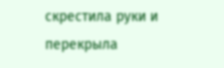скрестила руки и перекрыла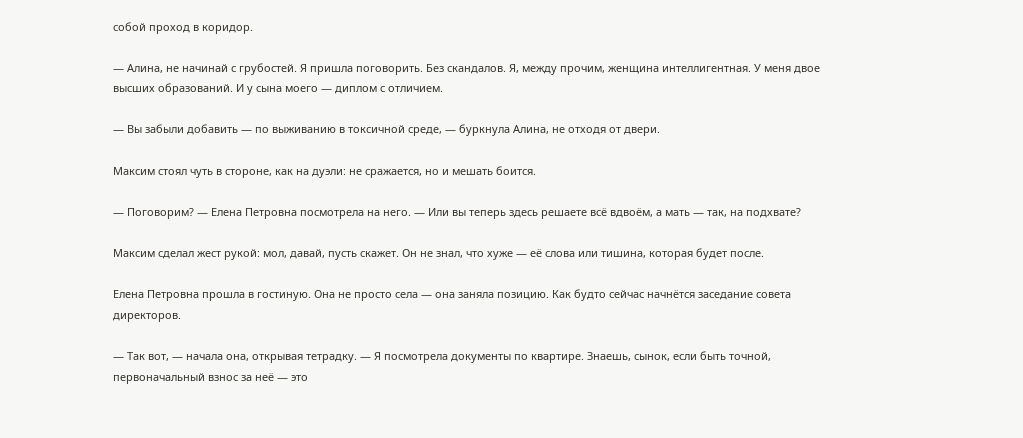собой проход в коридор.

— Алина, не начинай с грубостей. Я пришла поговорить. Без скандалов. Я, между прочим, женщина интеллигентная. У меня двое высших образований. И у сына моего — диплом с отличием.

— Вы забыли добавить — по выживанию в токсичной среде, — буркнула Алина, не отходя от двери.

Максим стоял чуть в стороне, как на дуэли: не сражается, но и мешать боится.

— Поговорим? — Елена Петровна посмотрела на него. — Или вы теперь здесь решаете всё вдвоём, а мать — так, на подхвате?

Максим сделал жест рукой: мол, давай, пусть скажет. Он не знал, что хуже — её слова или тишина, которая будет после.

Елена Петровна прошла в гостиную. Она не просто села — она заняла позицию. Как будто сейчас начнётся заседание совета директоров.

— Так вот, — начала она, открывая тетрадку. — Я посмотрела документы по квартире. Знаешь, сынок, если быть точной, первоначальный взнос за неё — это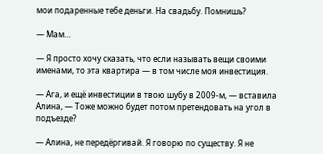мои подаренные тебе деньги. На свадьбу. Помнишь?

— Мам…

— Я просто хочу сказать, что если называть вещи своими именами, то эта квартира — в том числе моя инвестиция.

— Ага, и ещё инвестиции в твою шубу в 2009-м, — вставила Алина, — Тоже можно будет потом претендовать на угол в подъезде?

— Алина, не передёргивай. Я говорю по существу. Я не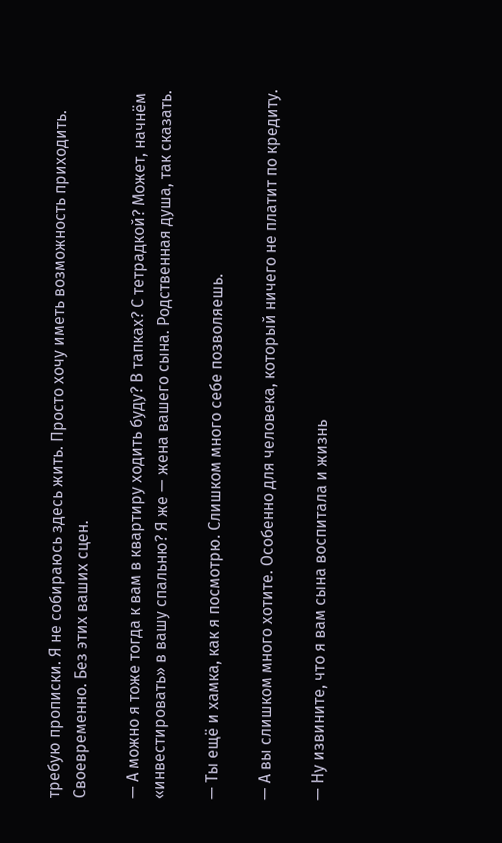требую прописки. Я не собираюсь здесь жить. Просто хочу иметь возможность приходить. Своевременно. Без этих ваших сцен.

— А можно я тоже тогда к вам в квартиру ходить буду? В тапках? С тетрадкой? Может, начнём «инвестировать» в вашу спальню? Я же — жена вашего сына. Родственная душа, так сказать.

— Ты ещё и хамка, как я посмотрю. Слишком много себе позволяешь.

— А вы слишком много хотите. Особенно для человека, который ничего не платит по кредиту.

— Ну извините, что я вам сына воспитала и жизнь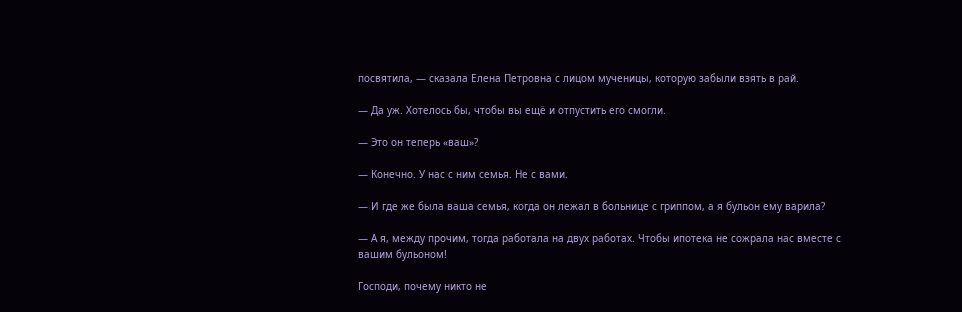посвятила, — сказала Елена Петровна с лицом мученицы, которую забыли взять в рай.

— Да уж. Хотелось бы, чтобы вы ещё и отпустить его смогли.

— Это он теперь «ваш»?

— Конечно. У нас с ним семья. Не с вами.

— И где же была ваша семья, когда он лежал в больнице с гриппом, а я бульон ему варила?

— А я, между прочим, тогда работала на двух работах. Чтобы ипотека не сожрала нас вместе с вашим бульоном!

Господи, почему никто не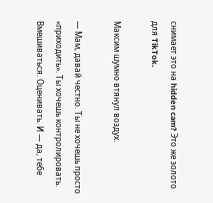снимает это на hidden cam? Это же золото для TikTok.

Максим шумно втянул воздух.

— Мам, давай честно. Ты не хочешь просто «приходить». Ты хочешь контролировать. Вмешиваться. Оценивать. И — да, тебе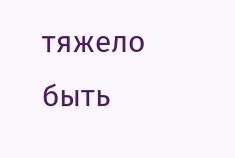тяжело быть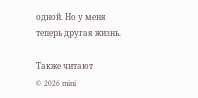одной. Но у меня теперь другая жизнь.

Также читают
© 2026 mini